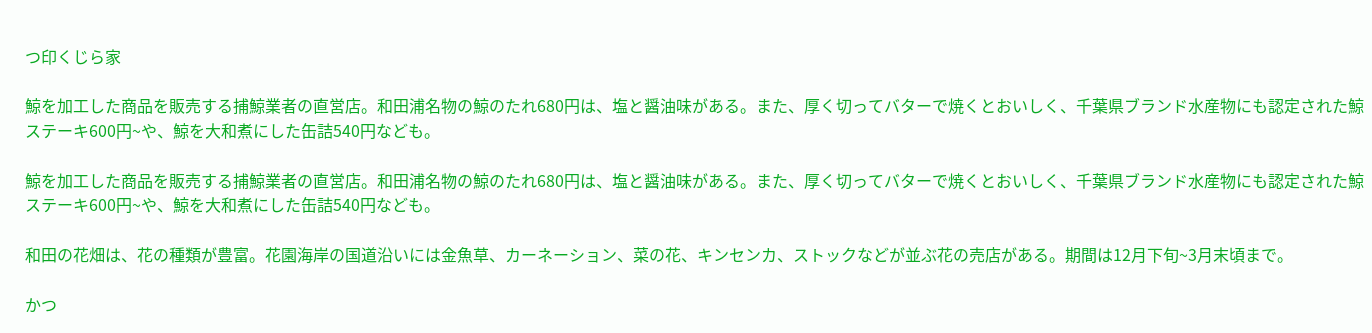つ印くじら家

鯨を加工した商品を販売する捕鯨業者の直営店。和田浦名物の鯨のたれ680円は、塩と醤油味がある。また、厚く切ってバターで焼くとおいしく、千葉県ブランド水産物にも認定された鯨ステーキ600円~や、鯨を大和煮にした缶詰540円なども。

鯨を加工した商品を販売する捕鯨業者の直営店。和田浦名物の鯨のたれ680円は、塩と醤油味がある。また、厚く切ってバターで焼くとおいしく、千葉県ブランド水産物にも認定された鯨ステーキ600円~や、鯨を大和煮にした缶詰540円なども。

和田の花畑は、花の種類が豊富。花園海岸の国道沿いには金魚草、カーネーション、菜の花、キンセンカ、ストックなどが並ぶ花の売店がある。期間は12月下旬~3月末頃まで。

かつ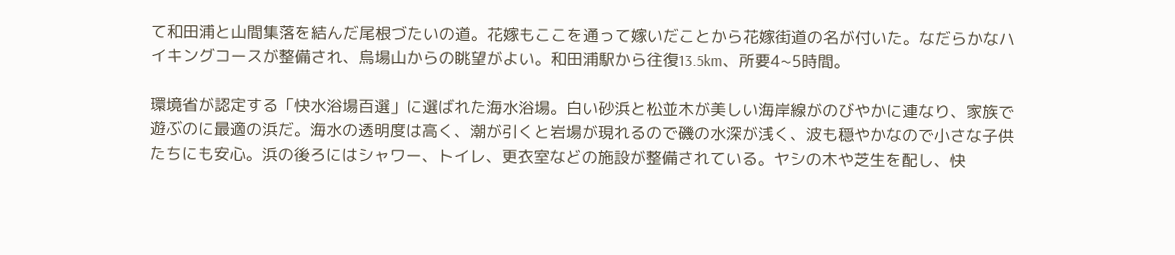て和田浦と山間集落を結んだ尾根づたいの道。花嫁もここを通って嫁いだことから花嫁街道の名が付いた。なだらかなハイキングコースが整備され、烏場山からの眺望がよい。和田浦駅から往復13.5km、所要4~5時間。

環境省が認定する「快水浴場百選」に選ばれた海水浴場。白い砂浜と松並木が美しい海岸線がのびやかに連なり、家族で遊ぶのに最適の浜だ。海水の透明度は高く、潮が引くと岩場が現れるので磯の水深が浅く、波も穏やかなので小さな子供たちにも安心。浜の後ろにはシャワー、トイレ、更衣室などの施設が整備されている。ヤシの木や芝生を配し、快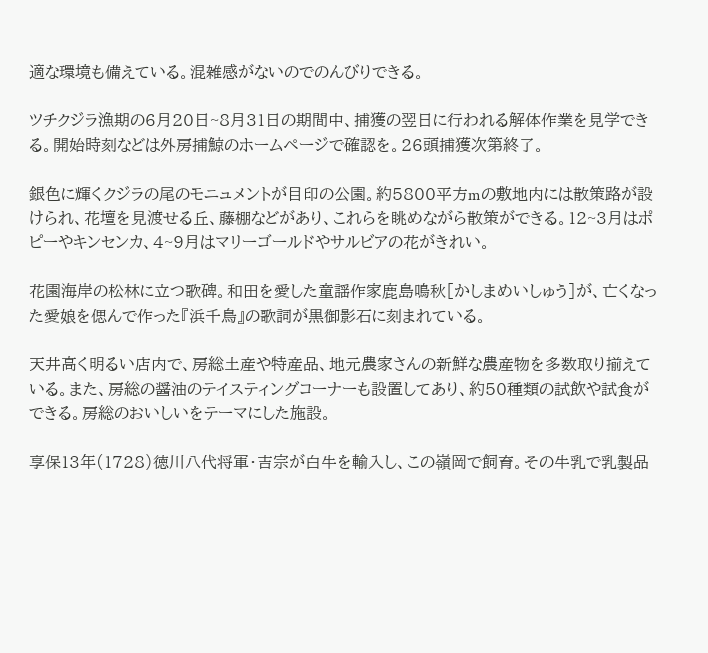適な環境も備えている。混雑感がないのでのんびりできる。

ツチクジラ漁期の6月20日~8月31日の期間中、捕獲の翌日に行われる解体作業を見学できる。開始時刻などは外房捕鯨のホームページで確認を。26頭捕獲次第終了。

銀色に輝くクジラの尾のモニュメントが目印の公園。約5800平方mの敷地内には散策路が設けられ、花壇を見渡せる丘、藤棚などがあり、これらを眺めながら散策ができる。12~3月はポピーやキンセンカ、4~9月はマリーゴールドやサルビアの花がきれい。

花園海岸の松林に立つ歌碑。和田を愛した童謡作家鹿島鳴秋[かしまめいしゅう]が、亡くなった愛娘を偲んで作った『浜千鳥』の歌詞が黒御影石に刻まれている。

天井高く明るい店内で、房総土産や特産品、地元農家さんの新鮮な農産物を多数取り揃えている。また、房総の醤油のテイスティングコーナーも設置してあり、約50種類の試飲や試食ができる。房総のおいしいをテーマにした施設。

享保13年(1728)徳川八代将軍・吉宗が白牛を輸入し、この嶺岡で飼育。その牛乳で乳製品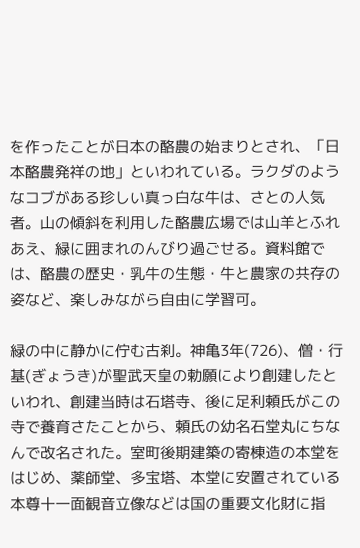を作ったことが日本の酪農の始まりとされ、「日本酪農発祥の地」といわれている。ラクダのようなコブがある珍しい真っ白な牛は、さとの人気者。山の傾斜を利用した酪農広場では山羊とふれあえ、緑に囲まれのんびり過ごせる。資料館では、酪農の歴史・乳牛の生態・牛と農家の共存の姿など、楽しみながら自由に学習可。

緑の中に静かに佇む古刹。神亀3年(726)、僧・行基(ぎょうき)が聖武天皇の勅願により創建したといわれ、創建当時は石塔寺、後に足利頼氏がこの寺で養育さたことから、頼氏の幼名石堂丸にちなんで改名された。室町後期建築の寄棟造の本堂をはじめ、薬師堂、多宝塔、本堂に安置されている本尊十一面観音立像などは国の重要文化財に指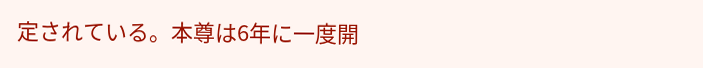定されている。本尊は6年に一度開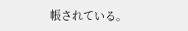帳されている。